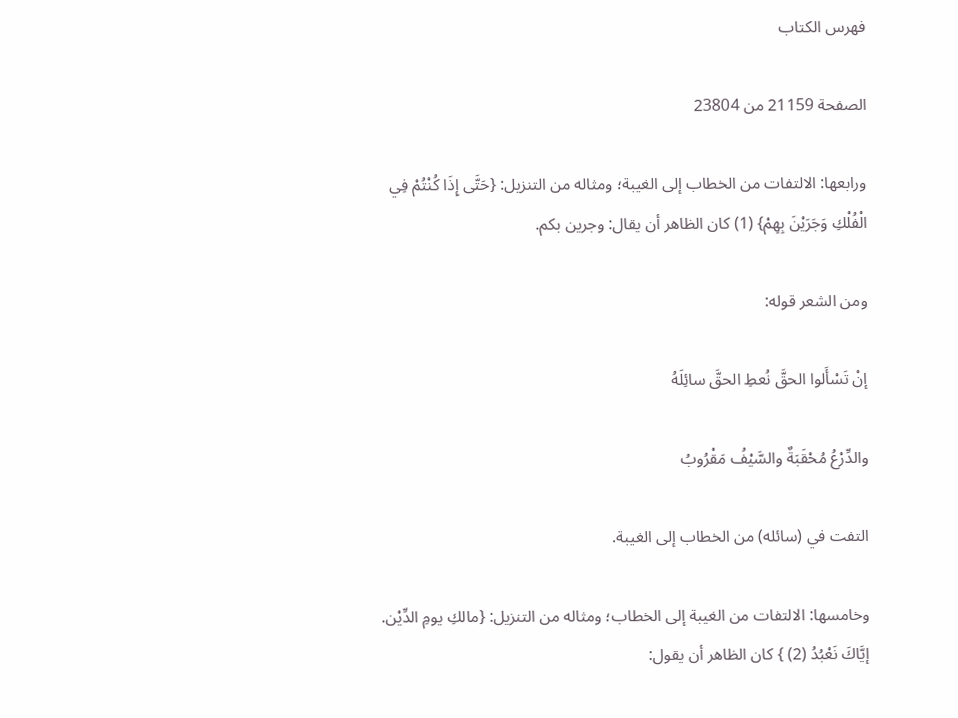فهرس الكتاب

الصفحة 21159 من 23804

ورابعها: الالتفات من الخطاب إلى الغيبة؛ ومثاله من التنزيل: {حَتَّى إِذَا كُنْتُمْ فِي الْفُلْكِ وَجَرَيْنَ بِهِمْ} (1) كان الظاهر أن يقال: وجرين بكم.

ومن الشعر قوله:

إنْ تَسْأَلوا الحقَّ نُعطِ الحقَّ سائِلَهُ

والدِّرْعُ مُحْقَبَةٌ والسَّيْفُ مَقْرُوبُ

التفت في (سائله) من الخطاب إلى الغيبة.

وخامسها: الالتفات من الغيبة إلى الخطاب؛ ومثاله من التنزيل: {مالكِ يومِ الدِّيْن. إيَّاكَ نَعْبُدُ (2) } كان الظاهر أن يقول: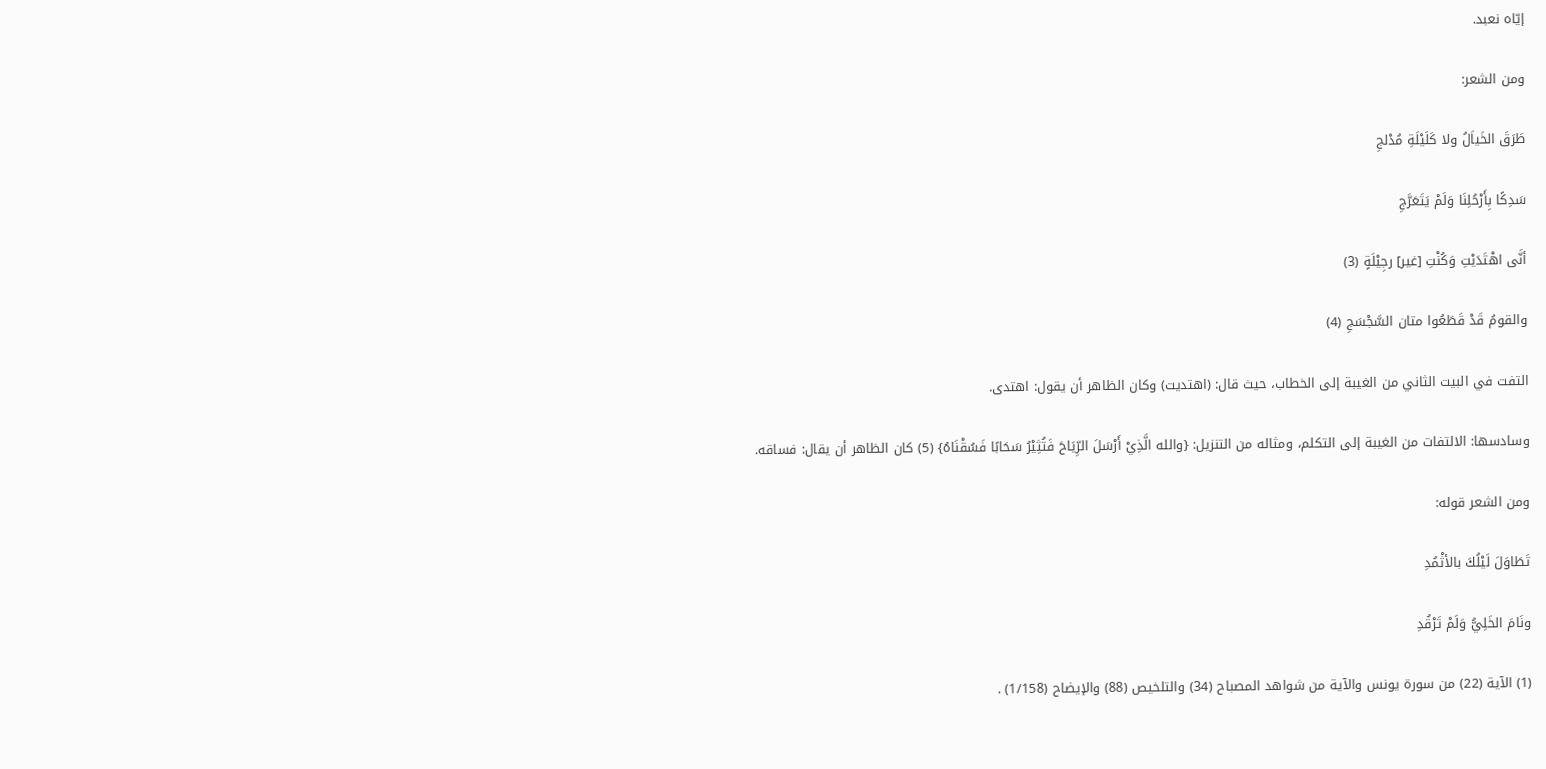إيّاه نعبد.

ومن الشعر:

طَرَقَ الخَياَلُ ولا كَلَيْلَةِ مُدْلجِ

سَدِكًا بِأَرْحُلِنَا وَلَمْ يَتَعَرَّجِ

أنَّى اهْتَدَيْتِ وَكُنْتِ [غير] رجِيْلَةٍ (3)

والقومُ قَدْ قَطَعُوا متان السَّجْسَجِ (4)

التفت في البيت الثاني من الغيبة إلى الخطاب، حيث قال: (اهتديت) وكان الظاهر أن يقول: اهتدى.

وسادسها: الالتفات من الغيبة إلى التكلم، ومثاله من التنزيل: {والله الَّذِيْ أَرْسَلَ الرِّيَاحَ فَتُثِيْرُ سَحَابًا فَسُقْنَاهُ} (5) كان الظاهر أن يقال: فساقه.

ومن الشعر قوله:

تَطَاوَلَ لَيْلُكَ بالأثْمُدِ

ونَامَ الخَلِيُّ وَلَمْ تَرْقُدِ

(1) الآية (22) من سورة يونس والآية من شواهد المصباح (34) والتلخيص (88) والإيضاح (1/158) .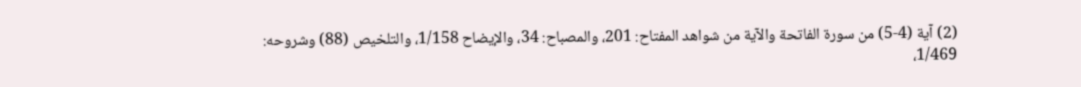(2) آية (4-5) من سورة الفاتحة والآية من شواهد المفتاح: 201، والمصباح: 34، والإيضاح 1/158، والتلخيص (88) وشروحه: 1/469،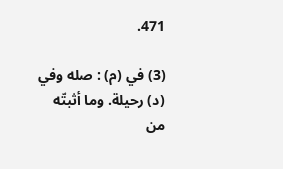471.

(3) في (م) : صله وفي (د) رحيلة. وما أثبتّه من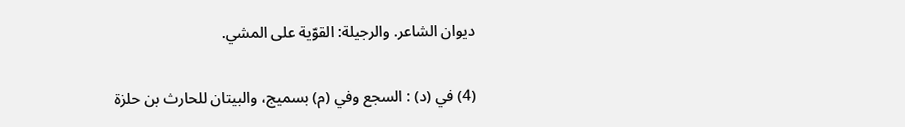ديوان الشاعر. والرجيلة: القوّية على المشي.

(4) في (د) : السجع وفي (م) بسميج، والبيتان للحارث بن حلزة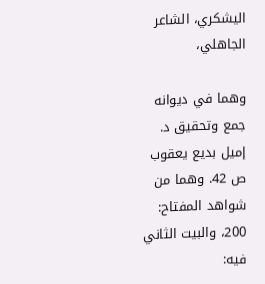اليشكري، الشاعر الجاهلي،

وهما في ديوانه جمع وتحقيق د. إميل بديع يعقوب ص 42. وهما من شواهد المفتاح: 200، والبيت الثاني فيه: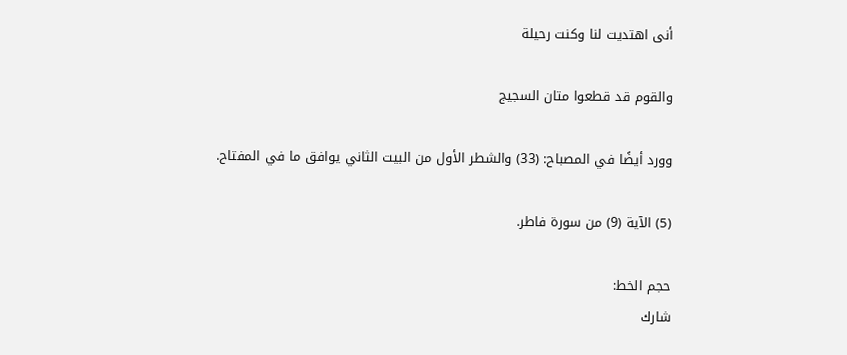أنى اهتديت لنا وكنت رحيلة

والقوم قد قطعوا متان السجيج

وورد أيضًا في المصباح: (33) والشطر الأول من البيت الثاني يوافق ما في المفتاح.

(5) الآية (9) من سورة فاطر.

حجم الخط:
شارك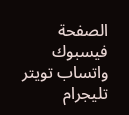الصفحة
فيسبوك واتساب تويتر تليجرام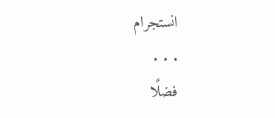انستجرام
. . .
فضلًا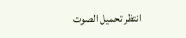انتظر تحميل الصوت